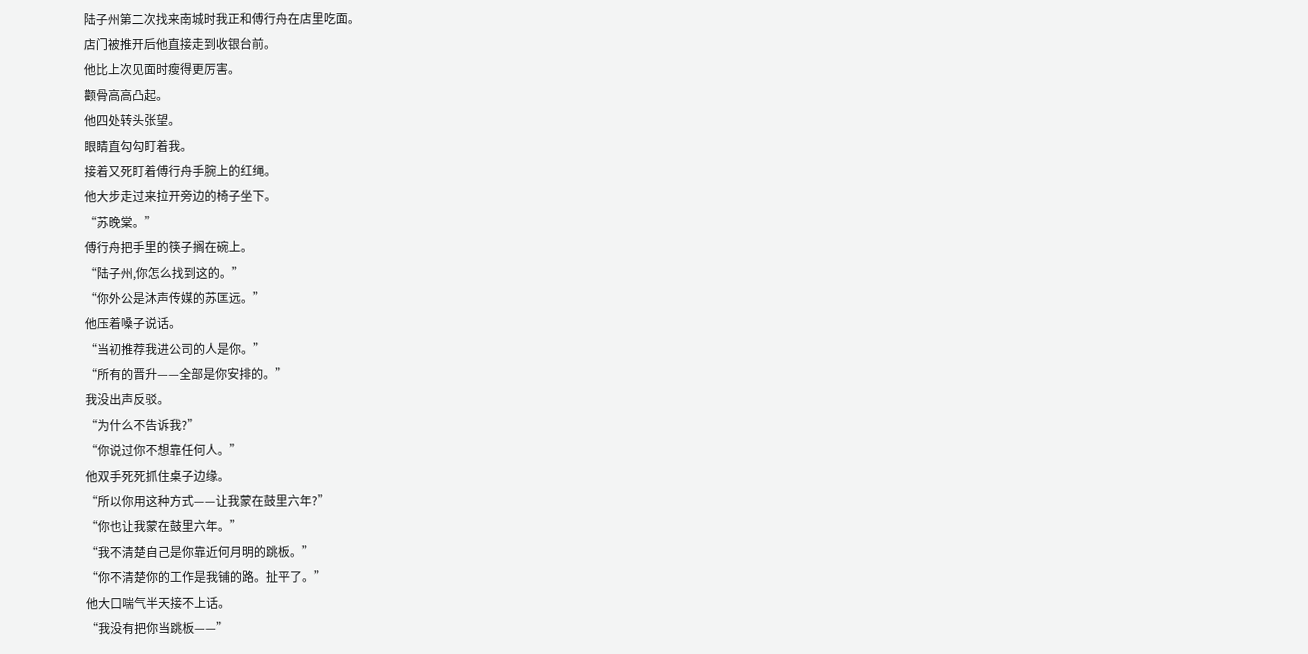陆子州第二次找来南城时我正和傅行舟在店里吃面。
店门被推开后他直接走到收银台前。
他比上次见面时瘦得更厉害。
颧骨高高凸起。
他四处转头张望。
眼睛直勾勾盯着我。
接着又死盯着傅行舟手腕上的红绳。
他大步走过来拉开旁边的椅子坐下。
“苏晚棠。”
傅行舟把手里的筷子搁在碗上。
“陆子州,你怎么找到这的。”
“你外公是沐声传媒的苏匡远。”
他压着嗓子说话。
“当初推荐我进公司的人是你。”
“所有的晋升——全部是你安排的。”
我没出声反驳。
“为什么不告诉我?”
“你说过你不想靠任何人。”
他双手死死抓住桌子边缘。
“所以你用这种方式——让我蒙在鼓里六年?”
“你也让我蒙在鼓里六年。”
“我不清楚自己是你靠近何月明的跳板。”
“你不清楚你的工作是我铺的路。扯平了。”
他大口喘气半天接不上话。
“我没有把你当跳板——”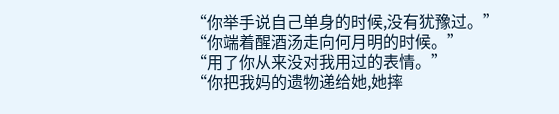“你举手说自己单身的时候,没有犹豫过。”
“你端着醒酒汤走向何月明的时候。”
“用了你从来没对我用过的表情。”
“你把我妈的遗物递给她,她摔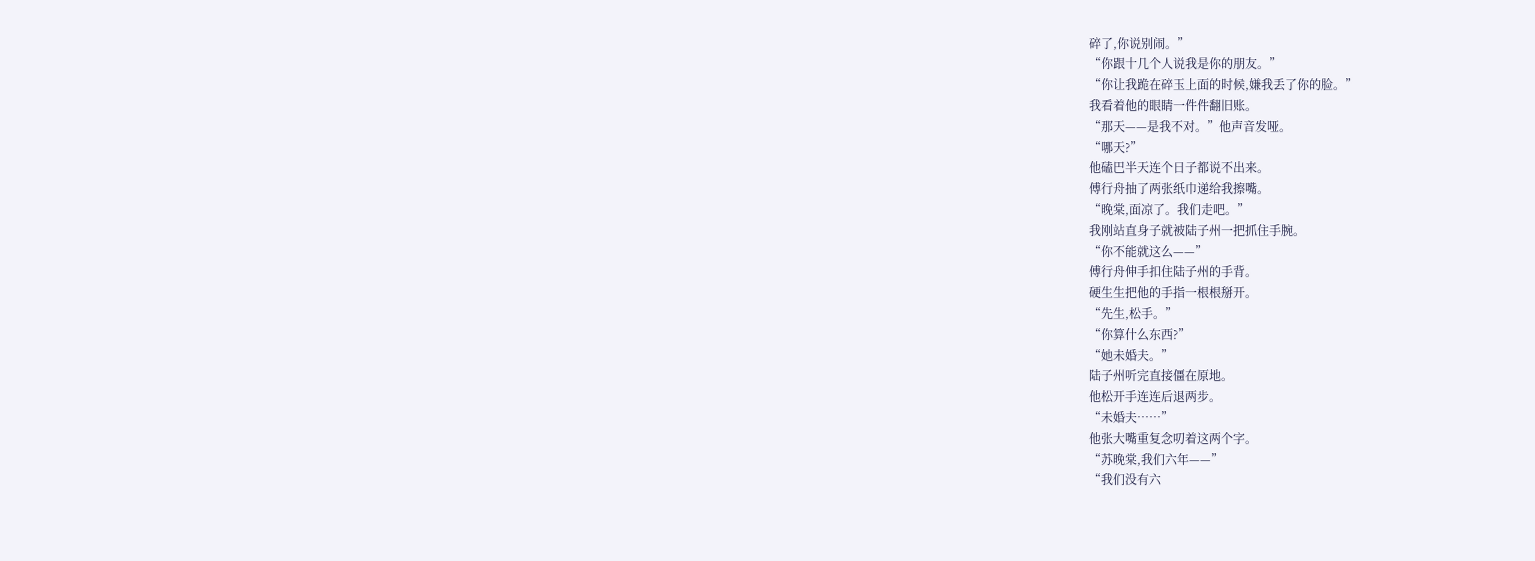碎了,你说别闹。”
“你跟十几个人说我是你的朋友。”
“你让我跪在碎玉上面的时候,嫌我丢了你的脸。”
我看着他的眼睛一件件翻旧账。
“那天——是我不对。”他声音发哑。
“哪天?”
他磕巴半天连个日子都说不出来。
傅行舟抽了两张纸巾递给我擦嘴。
“晚棠,面凉了。我们走吧。”
我刚站直身子就被陆子州一把抓住手腕。
“你不能就这么——”
傅行舟伸手扣住陆子州的手背。
硬生生把他的手指一根根掰开。
“先生,松手。”
“你算什么东西?”
“她未婚夫。”
陆子州听完直接僵在原地。
他松开手连连后退两步。
“未婚夫……”
他张大嘴重复念叨着这两个字。
“苏晚棠,我们六年——”
“我们没有六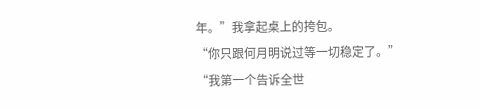年。”我拿起桌上的挎包。
“你只跟何月明说过等一切稳定了。”
“我第一个告诉全世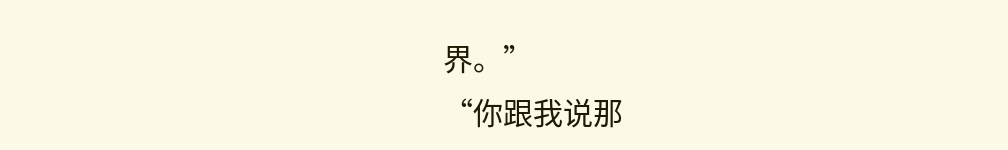界。”
“你跟我说那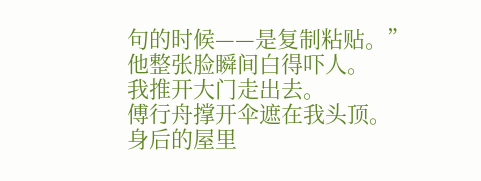句的时候——是复制粘贴。”
他整张脸瞬间白得吓人。
我推开大门走出去。
傅行舟撑开伞遮在我头顶。
身后的屋里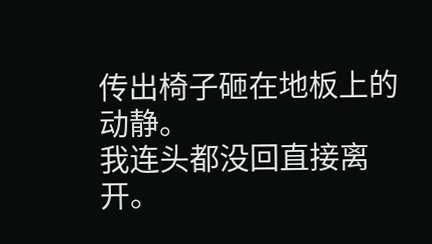传出椅子砸在地板上的动静。
我连头都没回直接离开。